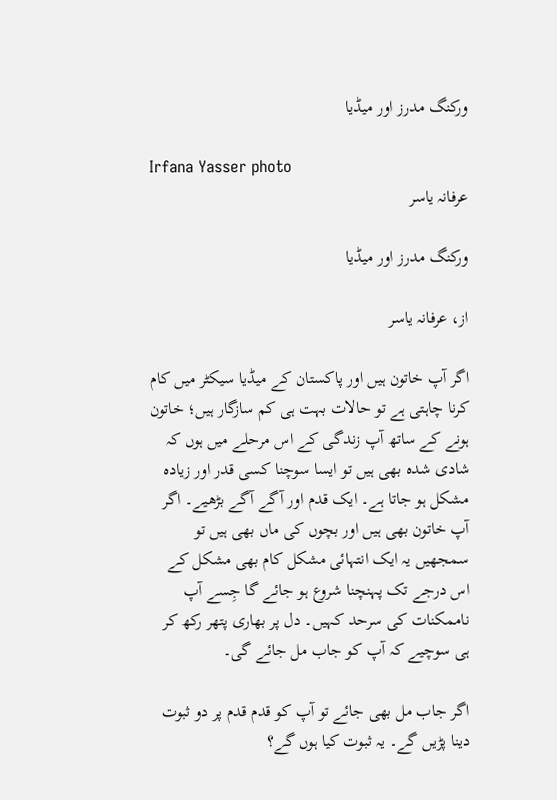ورکنگ مدرز اور میڈیا

Irfana Yasser photo
عرفانہ یاسر

ورکنگ مدرز اور میڈیا

از، عرفانہ یاسر

اگر آپ خاتون ہیں اور پاکستان کے میڈیا سیکٹر میں کام کرنا چاہتی ہے تو حالات بہت ہی کم سازگار ہیں؛ خاتون ہونے کے ساتھ آپ زندگی کے اس مرحلے میں ہوں کہ شادی شدہ بھی ہیں تو ایسا سوچنا کسی قدر اور زیادہ مشکل ہو جاتا ہے۔ ایک قدم اور آگے آگے بڑھیے۔ اگر آپ خاتون بھی ہیں اور بچوں کی ماں بھی ہیں تو سمجھیں یہ ایک انتہائی مشکل کام بھی مشکل کے اس درجے تک پہنچنا شروع ہو جائے گا جِسے آپ ناممکنات کی سرحد کہیں۔ دل پر بھاری پتھر رکھ کر ہی سوچیے کہ آپ کو جاب مل جائے گی۔

اگر جاب مل بھی جائے تو آپ کو قدم قدم پر دو ثبوت دینا پڑیں گے۔ یہ ثبوت کیا ہوں گے؟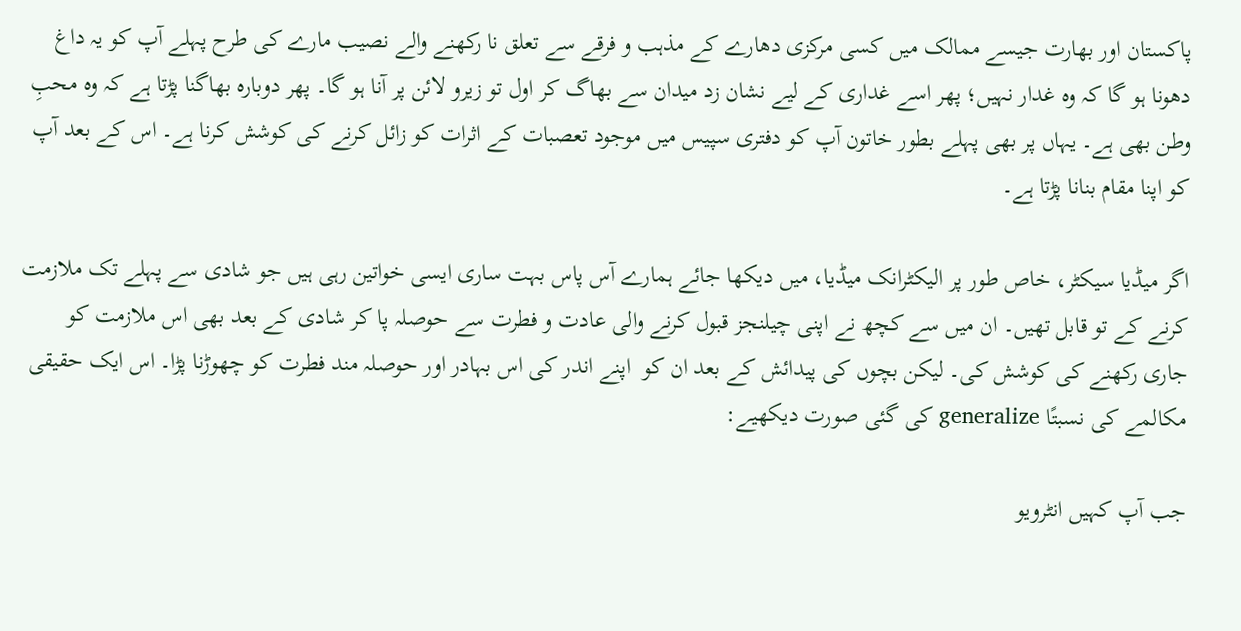پاکستان اور بھارت جیسے ممالک میں کسی مرکزی دھارے کے مذہب و فرقے سے تعلق نا رکھنے والے نصیب مارے کی طرح پہلے آپ کو یہ داغ دھونا ہو گا کہ وہ غدار نہیں؛ پھر اسے غداری کے لیے نشان زد میدان سے بھاگ کر اول تو زیرو لائن پر آنا ہو گا۔ پھر دوبارہ بھاگنا پڑتا ہے کہ وہ محبِ وطن بھی ہے۔ یہاں پر بھی پہلے بطور خاتون آپ کو دفتری سپیس میں موجود تعصبات کے اثرات کو زائل کرنے کی کوشش کرنا ہے۔ اس کے بعد آپ کو اپنا مقام بنانا پڑتا ہے۔

اگر میڈیا سیکٹر، خاص طور پر الیکٹرانک میڈیا، میں دیکھا جائے ہمارے آس پاس بہت ساری ایسی خواتین رہی ہیں جو شادی سے پہلے تک ملازمت کرنے کے تو قابل تھیں۔ ان میں سے کچھ نے اپنی چیلنجز قبول کرنے والی عادت و فطرت سے حوصلہ پا کر شادی کے بعد بھی اس ملازمت کو جاری رکھنے کی کوشش کی۔ لیکن بچوں کی پیدائش کے بعد ان کو  اپنے اندر کی اس بہادر اور حوصلہ مند فطرت کو چھوڑنا پڑا۔ اس ایک حقیقی مکالمے کی نسبتًا generalize کی گئی صورت دیکھیے:

جب آپ کہیں انٹرویو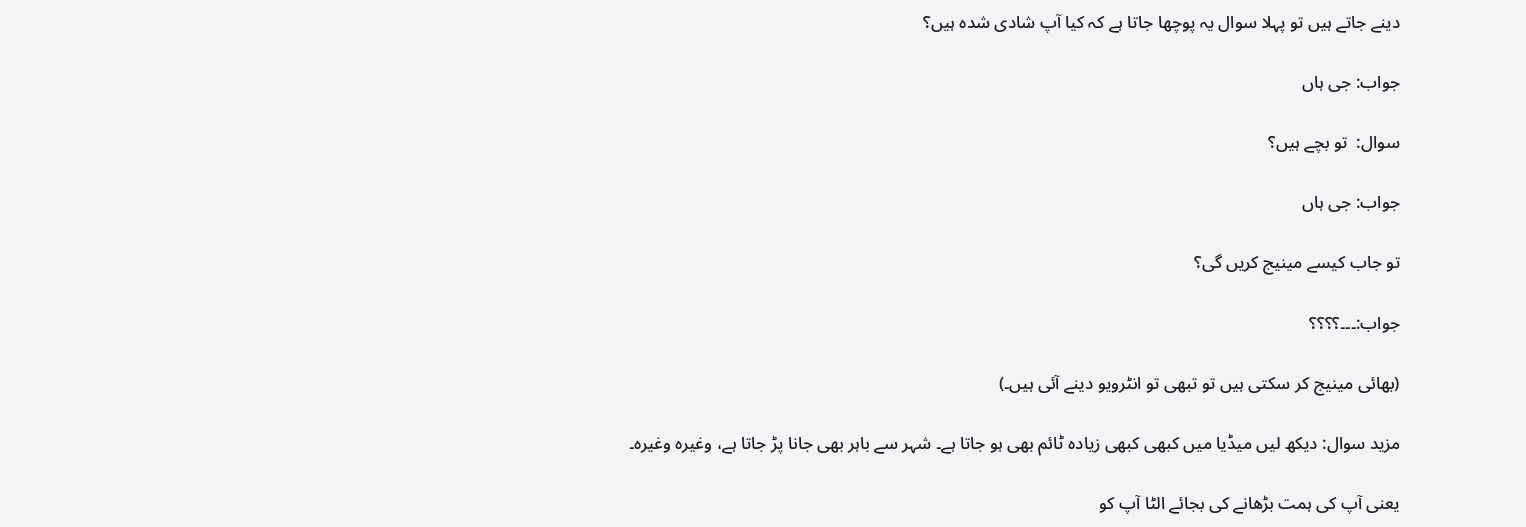دینے جاتے ہیں تو پہلا سوال یہ پوچھا جاتا ہے کہ کیا آپ شادی شدہ ہیں؟

جواب: جی ہاں

سوال:  تو بچے ہیں؟

جواب: جی ہاں

تو جاب کیسے مینیج کریں گی؟

جواب:۔۔۔؟؟؟؟

(بھائی مینیج کر سکتی ہیں تو تبھی تو انٹرویو دینے آئی ہیں۔)

مزید سوال: دیکھ لیں میڈیا میں کبھی کبھی زیادہ ٹائم بھی ہو جاتا ہے۔ شہر سے باہر بھی جانا پڑ جاتا ہے، وغیرہ وغیرہ۔

یعنی آپ کی ہمت بڑھانے کی بجائے الٹا آپ کو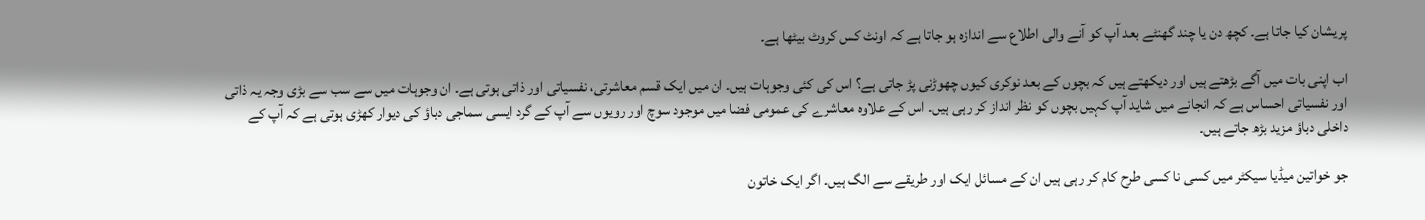پریشان کیا جاتا ہے۔ کچھ دن یا چند گھنٹے بعد آپ کو آنے والی اطلاع سے اندازہ ہو جاتا ہے کہ اونٹ کس کروٹ بیٹھا ہے۔

اب اپنی بات میں آگے بڑھتے ہیں اور دیکھتے ہیں کہ بچوں کے بعد نوکری کیوں چھوڑنی پڑ جاتی ہے؟ اس کی کئی وجوہات ہیں۔ ان میں ایک قسم معاشرتی، نفسیاتی اور ذاتی ہوتی ہے۔ ان وجوہات میں سے سب سے بڑی وجہ یہ ذاتی اور نفسیاتی احساس ہے کہ انجانے میں شاید آپ کہیں بچوں کو نظر انداز کر رہی ہیں۔ اس کے علاوہ معاشرے کی عمومی فضا میں موجود سوچ اور رویوں سے آپ کے گرد ایسی سماجی دباؤ کی دیوار کھڑی ہوتی ہے کہ آپ کے داخلی دباؤ مزید بڑھ جاتے ہیں۔

جو خواتین میڈیا سیکٹر میں کسی نا کسی طرح کام کر رہی ہیں ان کے مسائل ایک اور طریقے سے الگ ہیں۔ اگر ایک خاتون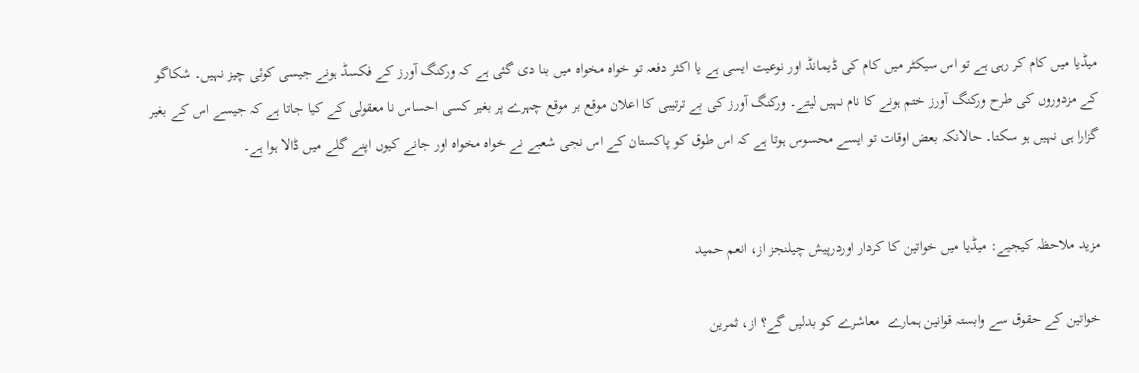میڈیا میں کام کر رہی ہے تو اس سیکٹر میں کام کی ڈیمانڈ اور نوعیت ایسی ہے یا اکثر دفعہ تو خواہ مخواہ میں بنا دی گئی ہے کہ ورکنگ آورز کے فکسڈ ہونے جیسی کوئی چیز نہیں۔ شکاگو کے مزدوروں کی طرح ورکنگ آورز ختم ہونے کا نام نہیں لیتے۔ ورکنگ آورز کی بے ترتیبی کا اعلان موقع بر موقع چہرے پر بغیر کسی احساس نا معقولی کے کیا جاتا ہے کہ جیسے اس کے بغیر گزارا ہی نہیں ہو سکتا۔ حالانکہ بعض اوقات تو ایسے محسوس ہوتا ہے کہ اس طوق کو پاکستان کے اس نجی شعبے نے خواہ مخواہ اور جانے کیوں اپنے گلے میں ڈالا ہوا ہے۔


مزید ملاحظہ کیجیے: میڈیا میں خواتین کا کردار اوردرپیش چیلنجز از، انعم حمید

خواتین کے حقوق سے وابستہ قوانین ہمارے  معاشرے کو بدلیں گے؟ از، ثمرین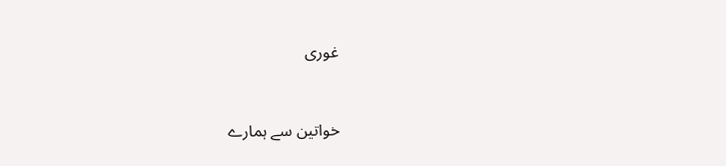غوری


خواتین سے ہمارے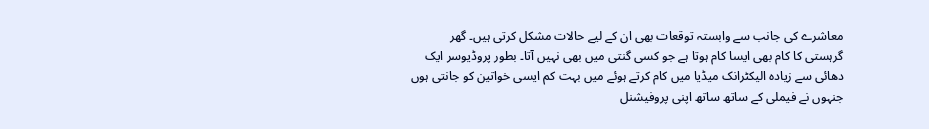معاشرے کی جانب سے وابستہ توقعات بھی ان کے لیے حالات مشکل کرتی ہیں۔ گھر گرہستی کا کام بھی ایسا کام ہوتا ہے جو کسی گنتی میں بھی نہیں آتا۔ بطور پروڈیوسر ایک دھائی سے زیادہ الیکٹرانک میڈیا میں کام کرتے ہوئے میں بہت کم ایسی خواتین کو جانتی ہوں جنہوں نے فیملی کے ساتھ ساتھ اپنی پروفیشنل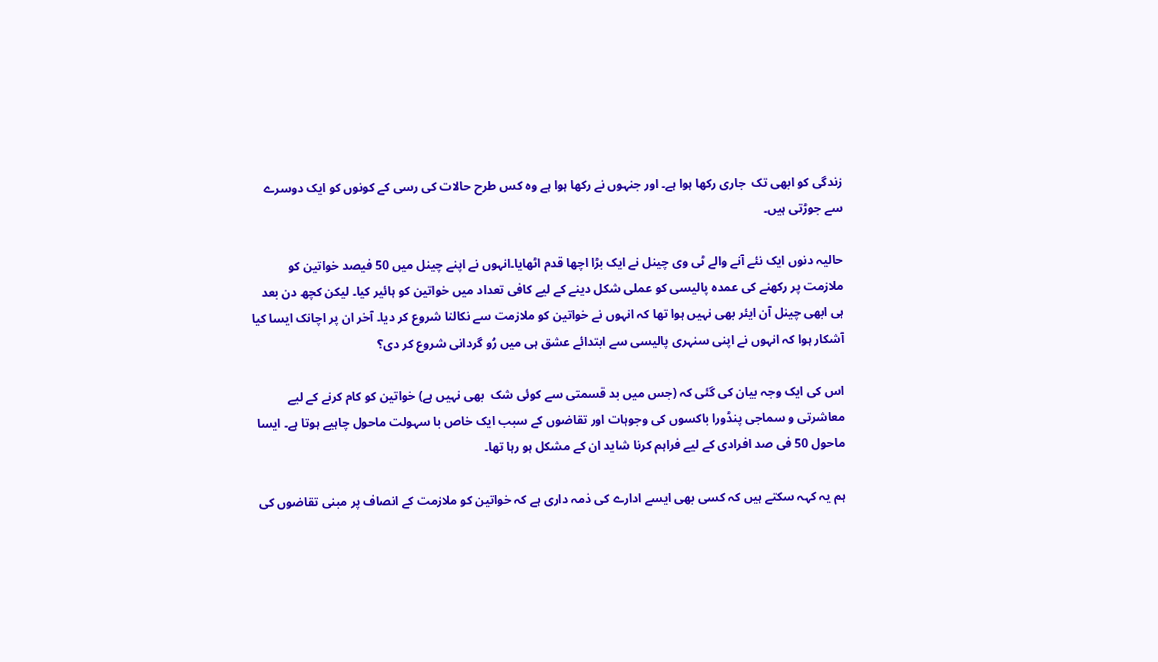زندگی کو ابھی تک  جاری رکھا ہوا ہے۔ اور جنہوں نے رکھا ہوا ہے وہ کس طرح حالات کی رسی کے کونوں کو ایک دوسرے سے جوڑتی ہیں۔

حالیہ دنوں ایک نئے آنے والے ٹی وی چینل نے ایک بڑا اچھا قدم اٹھایا۔انہوں نے اپنے چینل میں 50 فیصد خواتین کو ملازمت پر رکھنے کی عمدہ پالیسی کو عملی شکل دینے کے لیے کافی تعداد میں خواتین کو ہائیر کیا۔ لیکن کچھ دن بعد ہی ابھی چینل آن ایئر بھی نہیں ہوا تھا کہ انہوں نے خواتین کو ملازمت سے نکالنا شروع کر دیا۔ آخر ان پر اچانک ایسا کیا آشکار ہوا کہ انہوں نے اپنی سنہری پالیسی سے ابتدائے عشق ہی میں رُو گردانی شروع کر دی؟

اس کی ایک وجہ بیان کی گئی کہ (جس میں بد قسمتی سے کوئی شک  بھی نہیں ہے) خواتین کو کام کرنے کے لیے معاشرتی و سماجی پنڈورا باکسوں کی وجوہات اور تقاضوں کے سبب ایک خاص با سہولت ماحول چاہیے ہوتا ہے۔ ایسا ماحول 50 فی صد افرادی کے لیے فراہم کرنا شاید ان کے مشکل ہو رہا تھا۔

ہم یہ کہہ سکتے ہیں کہ کسی بھی ایسے ادارے کی ذمہ داری ہے کہ خواتین کو ملازمت کے انصاف پر مبنی تقاضوں کی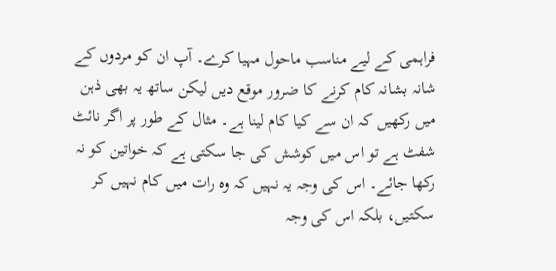فراہمی کے لیے مناسب ماحول مہیا کرے۔ آپ ان کو مردوں کے شانہ بشانہ کام کرنے کا ضرور موقع دیں لیکن ساتھ یہ بھی ذہن میں رکھیں کہ ان سے کیا کام لینا ہے۔ مثال کے طور پر اگر نائٹ شفٹ ہے تو اس میں کوشش کی جا سکتی ہے کہ خواتین کو نہ رکھا جائے۔ اس کی وجہ یہ نہیں کہ وہ رات میں کام نہیں کر سکتیں، بلکہ اس کی وجہ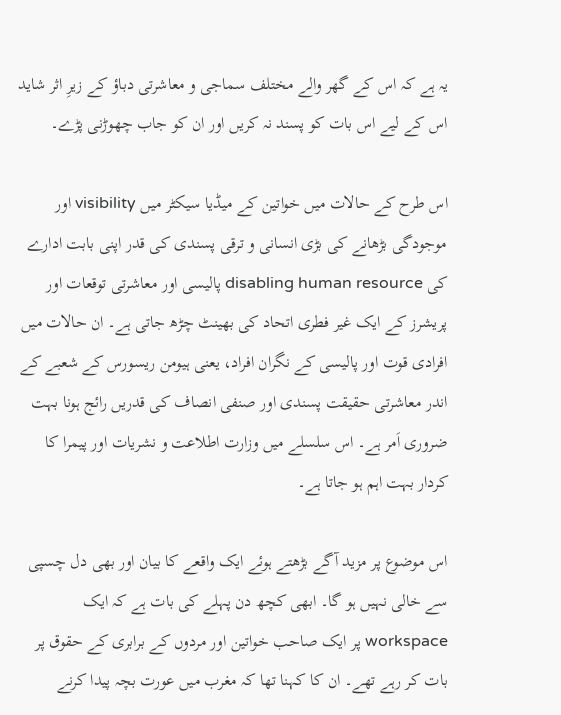یہ ہے کہ اس کے گھر والے مختلف سماجی و معاشرتی دباؤ کے زیرِ اثر شاید اس کے لیے اس بات کو پسند نہ کریں اور ان کو جاب چھوڑنی پڑے۔

اس طرح کے حالات میں خواتین کے میڈیا سیکٹر میں visibility اور موجودگی بڑھانے کی بڑی انسانی و ترقی پسندی کی قدر اپنی بابت ادارے کی disabling human resource پالیسی اور معاشرتی توقعات اور پریشرز کے ایک غیر فطری اتحاد کی بھینٹ چڑھ جاتی ہے۔ ان حالات میں افرادی قوت اور پالیسی کے نگران افراد، یعنی ہیومن ریسورس کے شعبے کے اندر معاشرتی حقیقت پسندی اور صنفی انصاف کی قدریں رائج ہونا بہت ضروری اَمر ہے۔ اس سلسلے میں وزارت اطلاعت و نشریات اور پیمرا کا کردار بہت اہم ہو جاتا ہے۔

اس موضوع پر مزید آگے بڑھتے ہوئے ایک واقعے کا بیان اور بھی دل چسپی سے خالی نہیں ہو گا۔ ابھی کچھ دن پہلے کی بات ہے کہ ایک workspace پر ایک صاحب خواتین اور مردوں کے برابری کے حقوق پر بات کر رہے تھے۔ ان کا کہنا تھا کہ مغرب میں عورت بچہ پیدا کرنے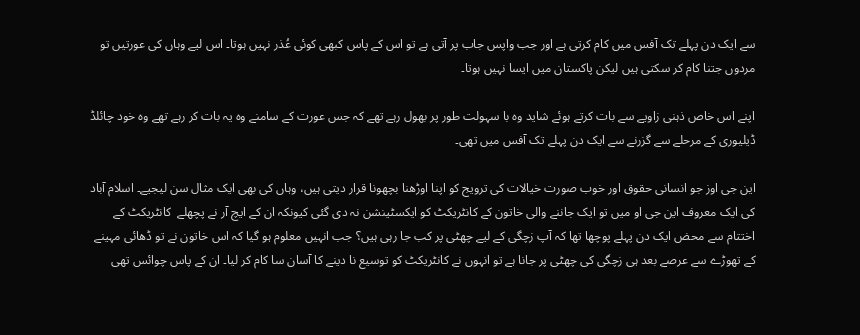سے ایک دن پہلے تک آفس میں کام کرتی ہے اور جب واپس جاب پر آتی ہے تو اس کے پاس کبھی کوئی عُذر نہیں ہوتا۔ اس لیے وہاں کی عورتیں تو مردوں جتنا کام کر سکتی ہیں لیکن پاکستان میں ایسا نہیں ہوتا۔

اپنے اس خاص ذہنی زاویے سے بات کرتے ہوئے شاید وہ با سہولت طور پر بھول رہے تھے کہ جس عورت کے سامنے وہ یہ بات کر رہے تھے وہ خود چائلڈ ڈیلیوری کے مرحلے سے گزرنے سے ایک دن پہلے تک آفس میں تھی۔

این جی اوز جو انسانی حقوق اور خوب صورت خیالات کی ترویج کو اپنا اوڑھنا بچھونا قرار دیتی ہیں، وہاں کی بھی ایک مثال سن لیجیے۔ اسلام آباد کی ایک معروف این جی او میں تو ایک جاننے والی خاتون کے کانٹریکٹ کو ایکسٹینشن نہ دی گئی کیونکہ ان کے ایچ آر نے پچھلے  کانٹریکٹ کے اختتام سے محض ایک دن پہلے پوچھا تھا کہ آپ زچگی کے لیے چھٹی پر کب جا رہی ہیں؟ جب انہیں معلوم ہو گیا کہ اس خاتون نے تو ڈھائی مہینے کے تھوڑے سے عرصے بعد ہی زچگی کی چھٹی پر جانا ہے تو انہوں نے کانٹریکٹ کو توسیع نا دینے کا آسان سا کام کر لیا۔ ان کے پاس چوائس تھی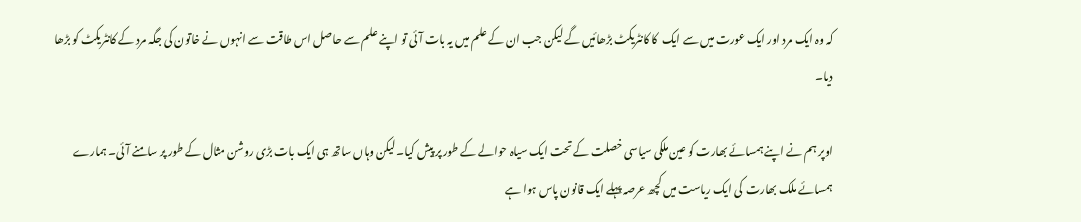کہ وہ ایک مرد اور ایک عورت میں سے ایک  کا کانٹریکٹ بڑھائیں گے لیکن جب ان کے علم میں یہ بات آ ئی تو اپنے علم سے حاصل اس طاقت سے انہوں نے خاتون کی جگہ مرد کے کانٹریکٹ کو بڑھا دیا۔

اوپر ہم نے اپنے ہمسائے بھارت کو عین ملکی سیاسی خصلت کے تحت ایک سیاہ حوالے کے طور پر پیش کیا۔ لیکن وہاں ساتھ ہی ایک بات بڑی روشن مثال کے طور پر سامنے آئی۔ ہمارے ہمسائے ملک بھارت  کی ایک ریاست میں کچھ عرصہ پہلے ایک قانون پاس ہوا ہے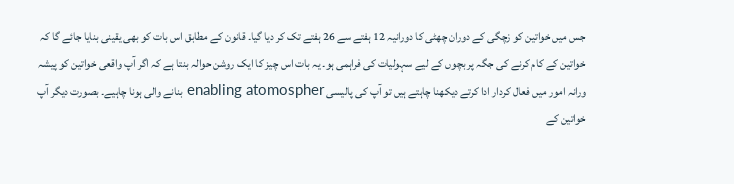جس میں خواتین کو زچگی کے دوران چھٹی کا دورانیہ 12 ہفتے سے 26 ہفتے تک کر دیا گیا۔ قانون کے مطابق اس بات کو بھی یقینی بنایا جائے گا کہ خواتین کے کام کرنے کی جگہ پر بچوں کے لیے سہولیات کی فراہمی ہو۔ یہ بات اس چیز کا ایک روشن حوالہ بنتا ہے کہ اگر آپ واقعی خواتین کو پیشہ ورانہ امور میں فعال کردار ادا کرتے دیکھنا چاہتے ہیں تو آپ کی پالیسی enabling atomospher بنانے والی ہونا چاہیے۔ بصورت دیگر آپ خواتین کے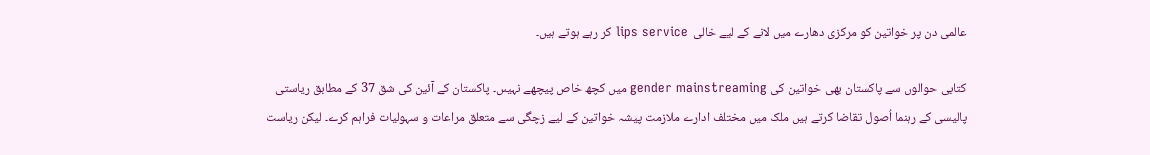عالمی دن پر خواتین کو مرکزی دھارے میں لانے کے لیے خالی  lips service کر رہے ہوتے ہیں۔

کتابی حوالوں سے پاکستان بھی خواتین کی gender mainstreaming میں کچھ خاص پیچھے نہیںں۔ پاکستان کے آئین کی شق 37 کے مطابق ریاستی پالیسی کے رہنما اُصول تقاضا کرتے ہیں ملک میں مختلف ادارے ملازمت پیشہ خواتین کے لیے زچگی سے متعلق مراعات و سہولیات فراہم کرے۔ لیکن ریاست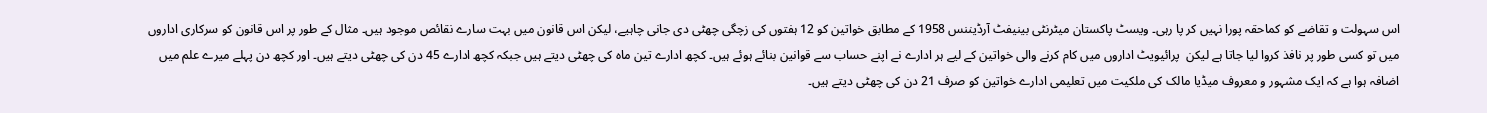اس سہولت و تقاضے کو کماحقہ پورا نہیں کر پا رہی۔ ویسٹ پاکستان میٹرنٹی بینیفٹ آرڈیننس 1958 کے مطابق خواتین کو 12 ہفتوں کی زچگی چھٹی دی جانی چاہیے، لیکن اس قانون میں بہت سارے نقائص موجود ہیں۔ مثال کے طور پر اس قانون کو سرکاری اداروں میں تو کسی طور پر نافذ کروا لیا جاتا ہے لیکن  پرائیویٹ اداروں میں کام کرنے والی خواتین کے لیے ہر ادارے نے اپنے حساب سے قوانین بنائے ہوئے ہیں۔ کچھ ادارے تین ماہ کی چھٹی دیتے ہیں جبکہ کچھ ادارے 45 دن کی چھٹی دیتے ہیں۔ اور کچھ دن پہلے میرے علم میں اضافہ ہوا ہے کہ ایک مشہور و معروف میڈیا مالک کی ملکیت میں تعلیمی ادارے خواتین کو صرف 21 دن کی چھٹی دیتے ہیں۔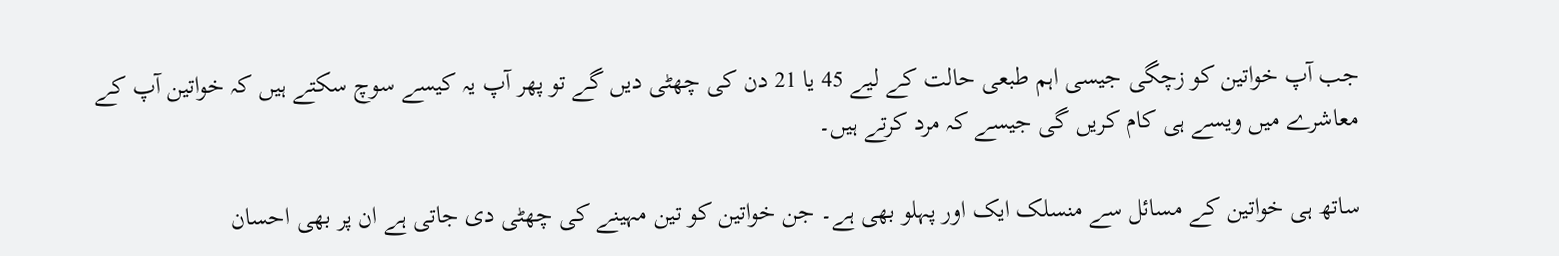جب آپ خواتین کو زچگی جیسی اہم طبعی حالت کے لیے 45 یا 21 دن کی چھٹی دیں گے تو پھر آپ یہ کیسے سوچ سکتے ہیں کہ خواتین آپ کے معاشرے میں ویسے ہی کام کریں گی جیسے کہ مرد کرتے ہیں۔

ساتھ ہی خواتین کے مسائل سے منسلک ایک اور پہلو بھی ہے۔ جن خواتین کو تین مہینے کی چھٹی دی جاتی ہے ان پر بھی احسان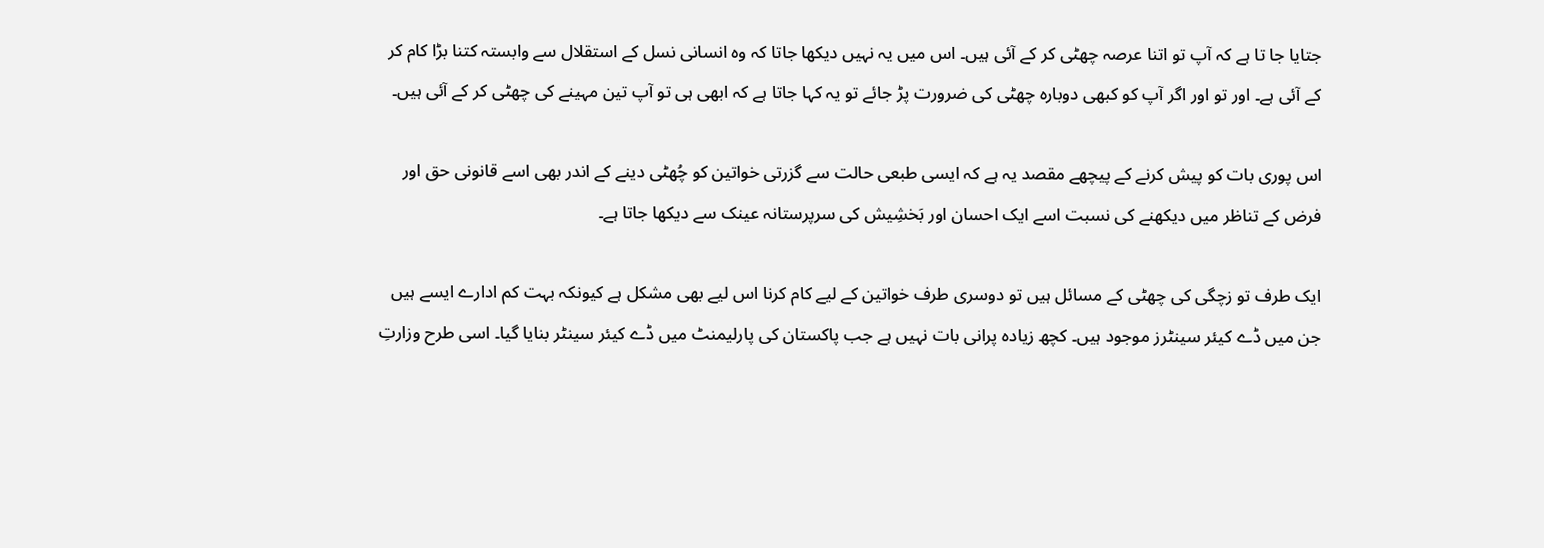جتایا جا تا ہے کہ آپ تو اتنا عرصہ چھٹی کر کے آئی ہیں۔ اس میں یہ نہیں دیکھا جاتا کہ وہ انسانی نسل کے استقلال سے وابستہ کتنا بڑا کام کر کے آئی ہے۔ اور تو اور اگر آپ کو کبھی دوبارہ چھٹی کی ضرورت پڑ جائے تو یہ کہا جاتا ہے کہ ابھی ہی تو آپ تین مہینے کی چھٹی کر کے آئی ہیں۔

اس پوری بات کو پیش کرنے کے پیچھے مقصد یہ ہے کہ ایسی طبعی حالت سے گزرتی خواتین کو چُھٹی دینے کے اندر بھی اسے قانونی حق اور فرض کے تناظر میں دیکھنے کی نسبت اسے ایک احسان اور بَخشِیش کی سرپرستانہ عینک سے دیکھا جاتا ہے۔

ایک طرف تو زچگی کی چھٹی کے مسائل ہیں تو دوسری طرف خواتین کے لیے کام کرنا اس لیے بھی مشکل ہے کیونکہ بہت کم ادارے ایسے ہیں جن میں ڈے کیئر سینٹرز موجود ہیں۔ کچھ زیادہ پرانی بات نہیں ہے جب پاکستان کی پارلیمنٹ میں ڈے کیئر سینٹر بنایا گیا۔ اسی طرح وزارتِ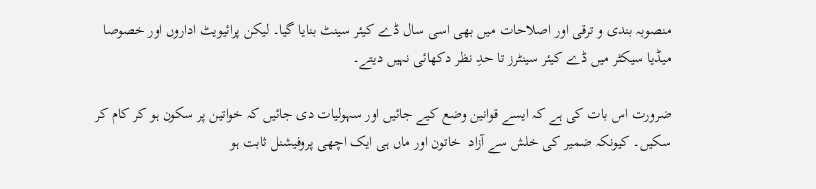منصوبہ بندی و ترقی اور اصلاحات میں بھی اسی سال ڈے کیئر سینٹ بنایا گیا۔ لیکن پرائیویٹ اداروں اور خصوصا میڈیا سیکٹر میں ڈے کیئر سینٹرز تا حدِ نظر دکھائی نہیں دیتے۔

ضرورت اس بات کی ہے کہ ایسے قوانین وضع کیے جائیں اور سہولیات دی جائیں کہ خواتین پر سکون ہو کر کام کر سکیں۔ کیونکہ ضمیر کی خلش سے آزاد  خاتون اور ماں ہی ایک اچھی پروفیشنل ثابت ہو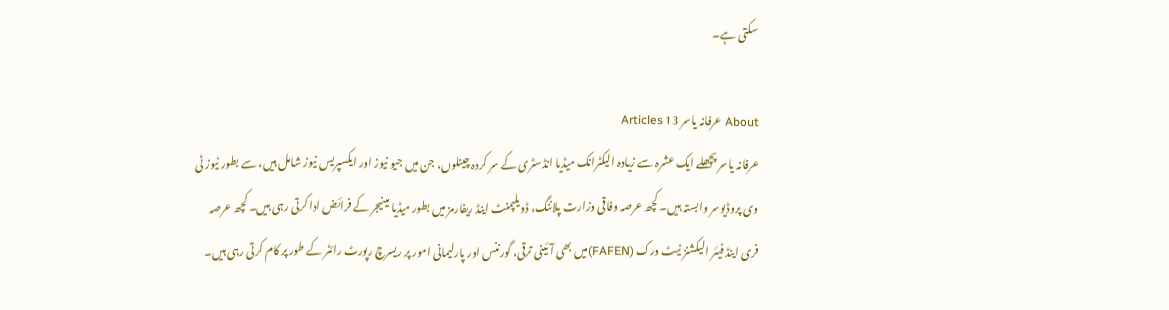سکتی ہے۔

About عرفانہ یاسر 13 Articles
عرفانہ یاسر پچھلے ایک عشرہ سے زیادہ الیکٹرانک میڈیا انڈسٹری کے سر کردہ چینلوں، جن میں جیو نیوز اور ایکسپریس نیوز شامل ہیں، سے بطور نیوز ٹی وی پروڈیوسر وابستہ ہیں۔ کچھ عرصہ وفاقی وزارت پلاننگ، ڈویلپمنٹ اینڈ ریفارمز میں بطور میڈیا مینیجر کے فرائض ادا کرتی رہی ہیں۔ کچھ عرصہ فری اینڈ فیئر الیکشنز نیٹ ورک (FAFEN)میں بھی آئینی ترقی، گورننس اور پارلیمانی امور پر ریسرچ رپورٹ رائٹر کے طور پر کام کرتی رہی ہیں۔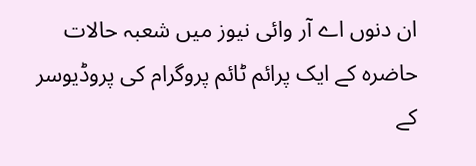ان دنوں اے آر وائی نیوز میں شعبہ حالات حاضرہ کے ایک پرائم ٹائم پروگرام کی پروڈیوسر کے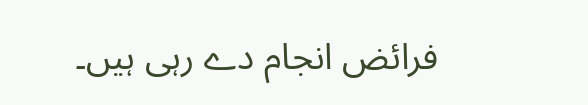فرائض انجام دے رہی ہیں۔